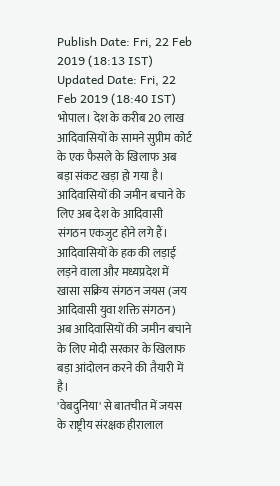Publish Date: Fri, 22 Feb 2019 (18:13 IST)
Updated Date: Fri, 22 Feb 2019 (18:40 IST)
भोपाल। देश के करीब 20 लाख आदिवासियों के सामने सुप्रीम कोर्ट के एक फैसले के खिलाफ अब बड़ा संकट खड़ा हो गया है। आदिवासियों की जमीन बचाने के लिए अब देश के आदिवासी संगठन एकजुट होने लगे हैं।
आदिवासियों के हक की लड़ाई लड़ने वाला और मध्यप्रदेश में खासा सक्रिय संगठन जयस (जय आदिवासी युवा शक्ति संगठन) अब आदिवासियों की जमीन बचाने के लिए मोदी सरकार के खिलाफ बड़ा आंदोलन करने की तैयारी में है।
'वेबदुनिया' से बातचीत में जयस के राष्ट्रीय संरक्षक हीरालाल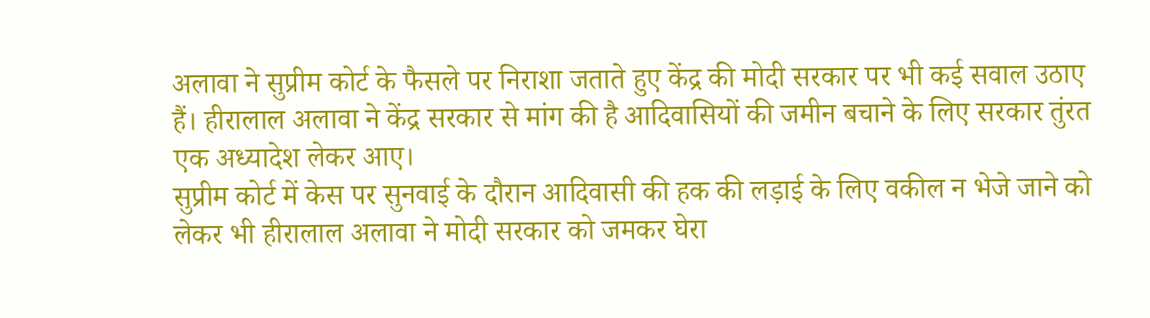अलावा ने सुप्रीम कोर्ट के फैसले पर निराशा जताते हुए केंद्र की मोदी सरकार पर भी कई सवाल उठाए हैं। हीरालाल अलावा ने केंद्र सरकार से मांग की है आदिवासियों की जमीन बचाने के लिए सरकार तुंरत एक अध्यादेश लेकर आए।
सुप्रीम कोर्ट में केस पर सुनवाई के दौरान आदिवासी की हक की लड़ाई के लिए वकील न भेजे जाने को लेकर भी हीरालाल अलावा ने मोदी सरकार को जमकर घेरा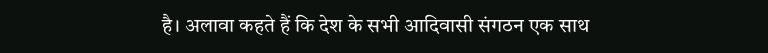है। अलावा कहते हैं कि देश के सभी आदिवासी संगठन एक साथ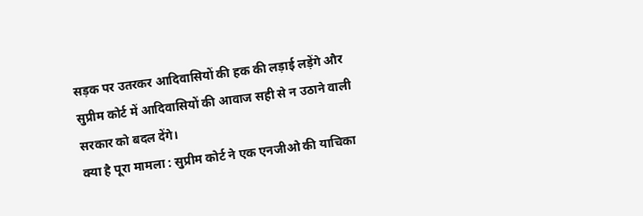सड़क पर उतरकर आदिवासियों की हक की लड़ाई लड़ेंगे और सुप्रीम कोर्ट में आदिवासियों की आवाज सही से न उठाने वाली सरकार को बदल देंगे।
क्या है पूरा मामला : सुप्रीम कोर्ट ने एक एनजीओ की याचिका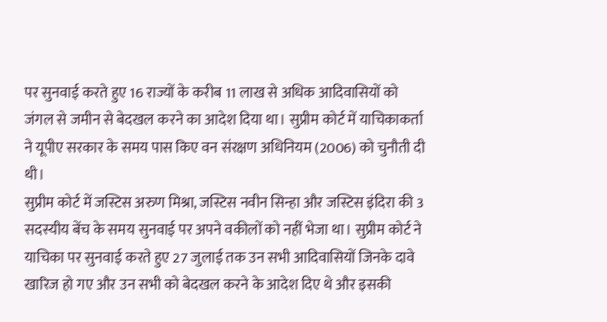पर सुनवाई करते हुए 16 राज्यों के करीब 11 लाख से अधिक आदिवासियों को जंगल से जमीन से बेदखल करने का आदेश दिया था। सुप्रीम कोर्ट में याचिकाकर्ता ने यूपीए सरकार के समय पास किए वन संरक्षण अधिनियम (2006) को चुनौती दी थी।
सुप्रीम कोर्ट में जस्टिस अरुण मिश्रा, जस्टिस नवीन सिन्हा और जस्टिस इंदिरा की 3 सदस्यीय बेंच के समय सुनवाई पर अपने वकीलों को नहीं भेजा था। सुप्रीम कोर्ट ने याचिका पर सुनवाई करते हुए 27 जुलाई तक उन सभी आदिवासियों जिनके दावे खारिज हो गए और उन सभी को बेदखल करने के आदेश दिए थे और इसकी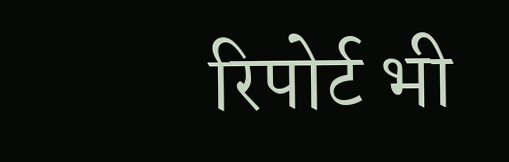रिपोर्ट भी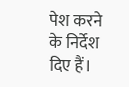पेश करने के निर्देश दिए हैं।